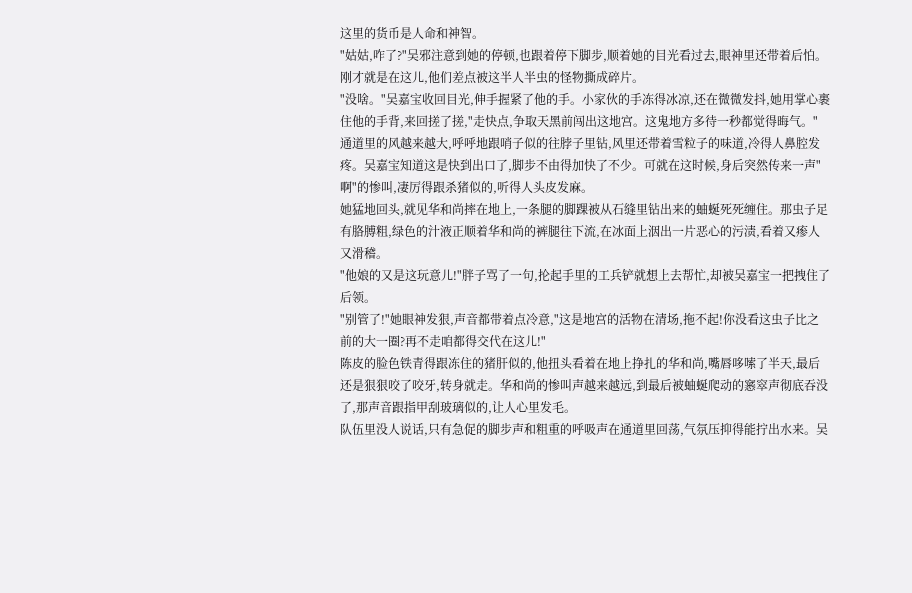这里的货币是人命和神智。
"姑姑,咋了?"吴邪注意到她的停顿,也跟着停下脚步,顺着她的目光看过去,眼神里还带着后怕。刚才就是在这儿,他们差点被这半人半虫的怪物撕成碎片。
"没啥。"吴嘉宝收回目光,伸手握紧了他的手。小家伙的手冻得冰凉,还在微微发抖,她用掌心裹住他的手背,来回搓了搓,"走快点,争取天黑前闯出这地宫。这鬼地方多待一秒都觉得晦气。"
通道里的风越来越大,呼呼地跟哨子似的往脖子里钻,风里还带着雪粒子的味道,冷得人鼻腔发疼。吴嘉宝知道这是快到出口了,脚步不由得加快了不少。可就在这时候,身后突然传来一声"啊"的惨叫,凄厉得跟杀猪似的,听得人头皮发麻。
她猛地回头,就见华和尚摔在地上,一条腿的脚踝被从石缝里钻出来的蚰蜒死死缠住。那虫子足有胳膊粗,绿色的汁液正顺着华和尚的裤腿往下流,在冰面上洇出一片恶心的污渍,看着又瘆人又滑稽。
"他娘的又是这玩意儿!"胖子骂了一句,抡起手里的工兵铲就想上去帮忙,却被吴嘉宝一把拽住了后领。
"别管了!"她眼神发狠,声音都带着点冷意,"这是地宫的活物在清场,拖不起!你没看这虫子比之前的大一圈?再不走咱都得交代在这儿!"
陈皮的脸色铁青得跟冻住的猪肝似的,他扭头看着在地上挣扎的华和尚,嘴唇哆嗦了半天,最后还是狠狠咬了咬牙,转身就走。华和尚的惨叫声越来越远,到最后被蚰蜒爬动的窸窣声彻底吞没了,那声音跟指甲刮玻璃似的,让人心里发毛。
队伍里没人说话,只有急促的脚步声和粗重的呼吸声在通道里回荡,气氛压抑得能拧出水来。吴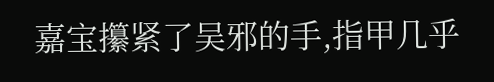嘉宝攥紧了吴邪的手,指甲几乎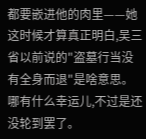都要嵌进他的肉里——她这时候才算真正明白,吴三省以前说的"盗墓行当没有全身而退"是啥意思。哪有什么幸运儿,不过是还没轮到罢了。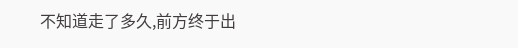不知道走了多久,前方终于出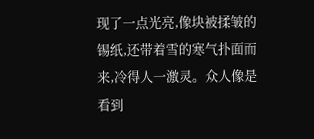现了一点光亮,像块被揉皱的锡纸,还带着雪的寒气扑面而来,冷得人一激灵。众人像是看到